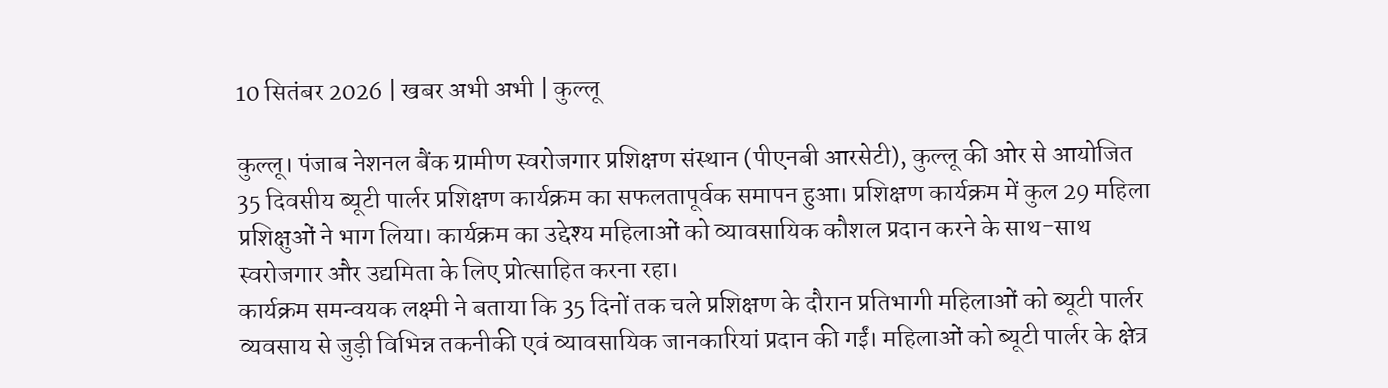10 सितंबर 2026 | खबर अभी अभी | कुल्लू

कुल्लू। पंजाब नेशनल बैंक ग्रामीण स्वरोजगार प्रशिक्षण संस्थान (पीएनबी आरसेटी), कुल्लू की ओर से आयोजित 35 दिवसीय ब्यूटी पार्लर प्रशिक्षण कार्यक्रम का सफलतापूर्वक समापन हुआ। प्रशिक्षण कार्यक्रम में कुल 29 महिला प्रशिक्षुओं ने भाग लिया। कार्यक्रम का उद्देश्य महिलाओं को व्यावसायिक कौशल प्रदान करने के साथ-साथ स्वरोजगार और उद्यमिता के लिए प्रोत्साहित करना रहा।
कार्यक्रम समन्वयक लक्ष्मी ने बताया कि 35 दिनों तक चले प्रशिक्षण के दौरान प्रतिभागी महिलाओं को ब्यूटी पार्लर व्यवसाय से जुड़ी विभिन्न तकनीकी एवं व्यावसायिक जानकारियां प्रदान की गईं। महिलाओं को ब्यूटी पार्लर के क्षेत्र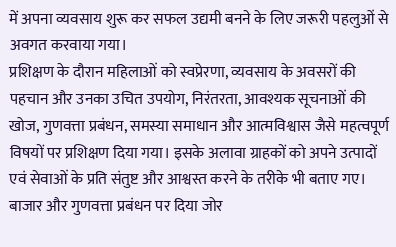में अपना व्यवसाय शुरू कर सफल उद्यमी बनने के लिए जरूरी पहलुओं से अवगत करवाया गया।
प्रशिक्षण के दौरान महिलाओं को स्वप्रेरणा, व्यवसाय के अवसरों की पहचान और उनका उचित उपयोग, निरंतरता, आवश्यक सूचनाओं की खोज, गुणवत्ता प्रबंधन, समस्या समाधान और आत्मविश्वास जैसे महत्वपूर्ण विषयों पर प्रशिक्षण दिया गया। इसके अलावा ग्राहकों को अपने उत्पादों एवं सेवाओं के प्रति संतुष्ट और आश्वस्त करने के तरीके भी बताए गए।
बाजार और गुणवत्ता प्रबंधन पर दिया जोर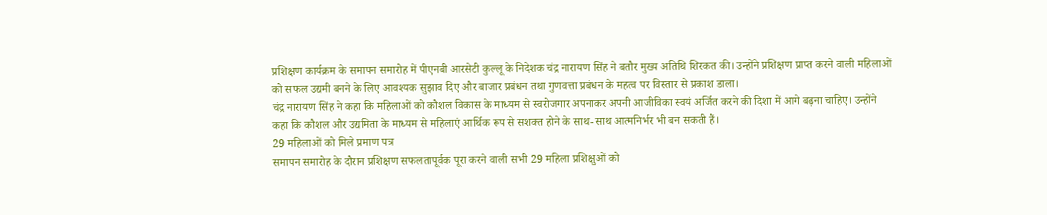प्रशिक्षण कार्यक्रम के समापन समारोह में पीएनबी आरसेटी कुल्लू के निदेशक चंद्र नारायण सिंह ने बतौर मुख्य अतिथि शिरकत की। उन्होंने प्रशिक्षण प्राप्त करने वाली महिलाओं को सफल उद्यमी बनने के लिए आवश्यक सुझाव दिए और बाजार प्रबंधन तथा गुणवत्ता प्रबंधन के महत्व पर विस्तार से प्रकाश डाला।
चंद्र नारायण सिंह ने कहा कि महिलाओं को कौशल विकास के माध्यम से स्वरोजगार अपनाकर अपनी आजीविका स्वयं अर्जित करने की दिशा में आगे बढ़ना चाहिए। उन्होंने कहा कि कौशल और उद्यमिता के माध्यम से महिलाएं आर्थिक रूप से सशक्त होने के साथ-साथ आत्मनिर्भर भी बन सकती हैं।
29 महिलाओं को मिले प्रमाण पत्र
समापन समारोह के दौरान प्रशिक्षण सफलतापूर्वक पूरा करने वाली सभी 29 महिला प्रशिक्षुओं को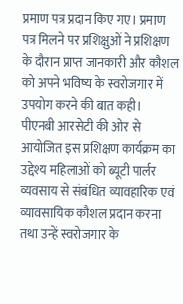प्रमाण पत्र प्रदान किए गए। प्रमाण पत्र मिलने पर प्रशिक्षुओं ने प्रशिक्षण के दौरान प्राप्त जानकारी और कौशल को अपने भविष्य के स्वरोजगार में उपयोग करने की बात कही।
पीएनबी आरसेटी की ओर से आयोजित इस प्रशिक्षण कार्यक्रम का उद्देश्य महिलाओं को ब्यूटी पार्लर व्यवसाय से संबंधित व्यावहारिक एवं व्यावसायिक कौशल प्रदान करना तथा उन्हें स्वरोजगार के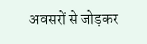अवसरों से जोड़कर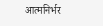आत्मनिर्भर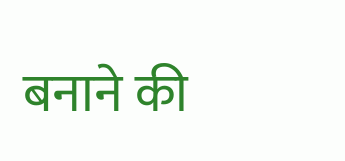बनाने की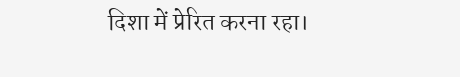दिशा में प्रेरित करना रहा।